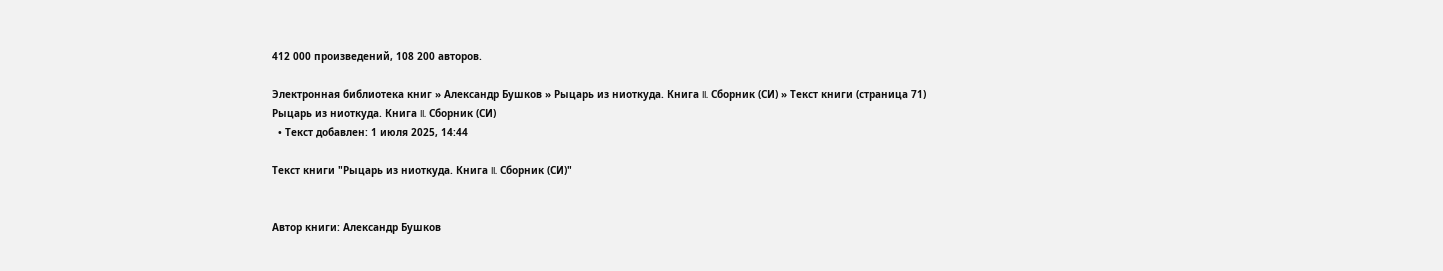412 000 произведений, 108 200 авторов.

Электронная библиотека книг » Александр Бушков » Рыцарь из ниоткуда. Книга II. Сборник (СИ) » Текст книги (страница 71)
Рыцарь из ниоткуда. Книга II. Сборник (СИ)
  • Текст добавлен: 1 июля 2025, 14:44

Текст книги "Рыцарь из ниоткуда. Книга II. Сборник (СИ)"


Автор книги: Александр Бушков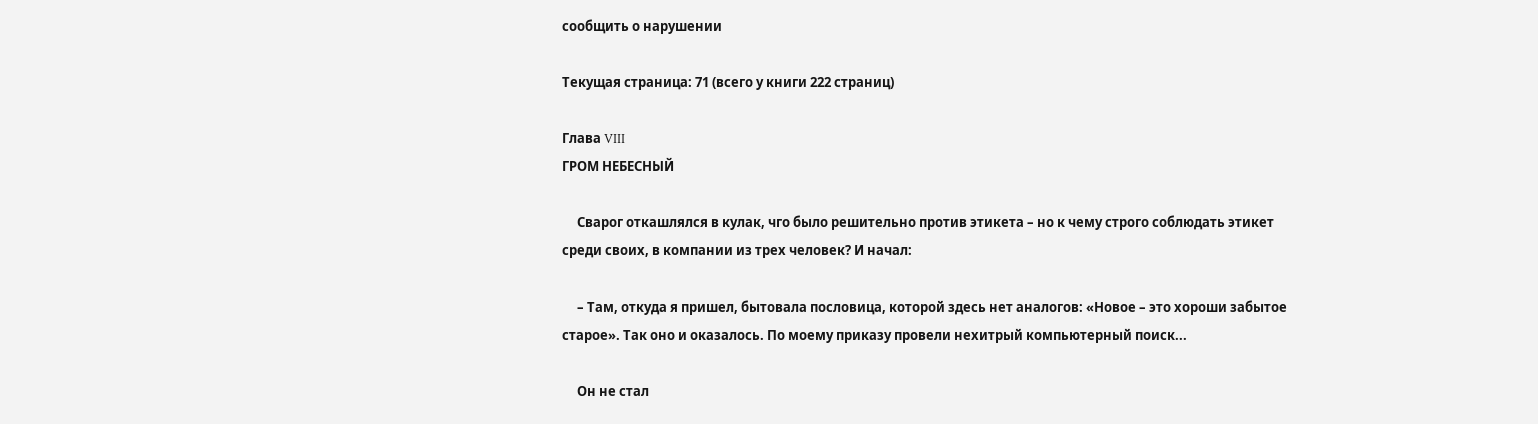сообщить о нарушении

Текущая страница: 71 (всего у книги 222 страниц)

Глава VIII
ГРОМ НЕБЕСНЫЙ

     Сварог откашлялся в кулак, чго было решительно против этикета – но к чему строго соблюдать этикет среди своих, в компании из трех человек? И начал:

     – Там, откуда я пришел, бытовала пословица, которой здесь нет аналогов: «Новое – это хороши забытое старое». Так оно и оказалось. По моему приказу провели нехитрый компьютерный поиск...

     Он не стал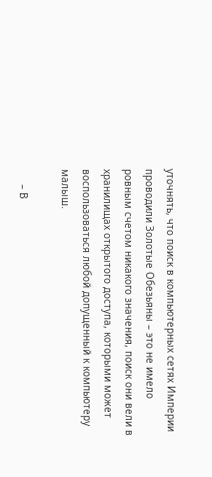уточнять, что поиск в компьютерных сетях Империи проводили Золотые Обезьяны – это не имело ровным счетом никакого значения, поиск они вели в хранилищах открытого доступа, которыми может воспользоваться любой допущенный к компьютеру малыш.

     – В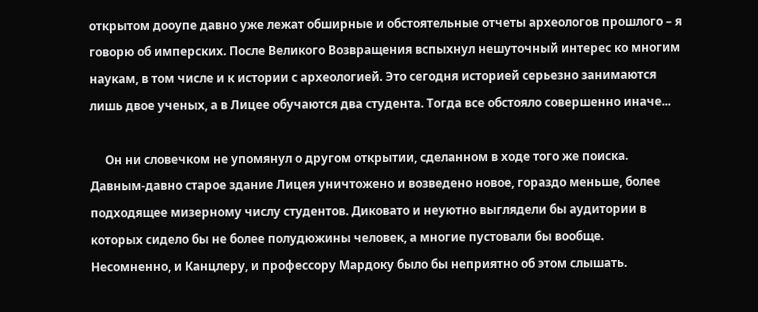открытом дооупе давно уже лежат обширные и обстоятельные отчеты археологов прошлого – я говорю об имперских. После Великого Возвращения вспыхнул нешуточный интерес ко многим наукам, в том числе и к истории с археологией. Это сегодня историей серьезно занимаются лишь двое ученых, а в Лицее обучаются два студента. Тогда все обстояло совершенно иначе...

     Он ни словечком не упомянул о другом открытии, сделанном в ходе того же поиска. Давным-давно старое здание Лицея уничтожено и возведено новое, гораздо меньше, более подходящее мизерному числу студентов. Диковато и неуютно выглядели бы аудитории в которых сидело бы не более полудюжины человек, а многие пустовали бы вообще. Несомненно, и Канцлеру, и профессору Мардоку было бы неприятно об этом слышать.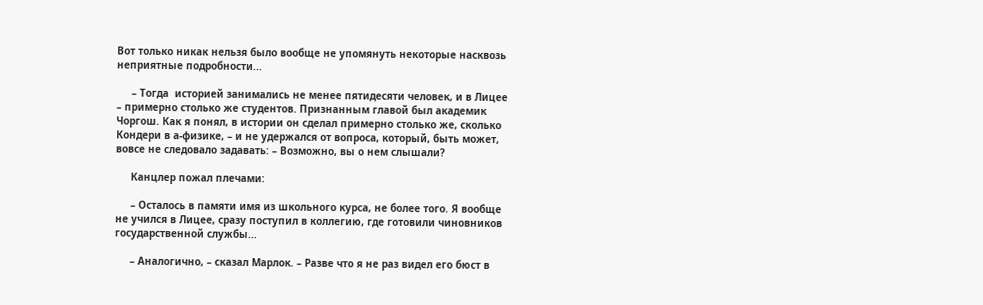Вот только никак нельзя было вообще не упомянуть некоторые насквозь неприятные подробности...

     – Тогда  историей занимались не менее пятидесяти человек, и в Лицее – примерно столько же студентов. Признанным главой был академик Чоргош. Как я понял, в истории он сделал примерно столько же, сколько Кондери в а-физике, – и не удержался от вопроса, который, быть может, вовсе не следовало задавать: – Возможно, вы о нем слышали?

     Канцлер пожал плечами:

     – Осталось в памяти имя из школьного курса, не более того. Я вообще не учился в Лицее, сразу поступил в коллегию, где готовили чиновников государственной службы...

     – Аналогично, – сказал Марлок. – Разве что я не раз видел его бюст в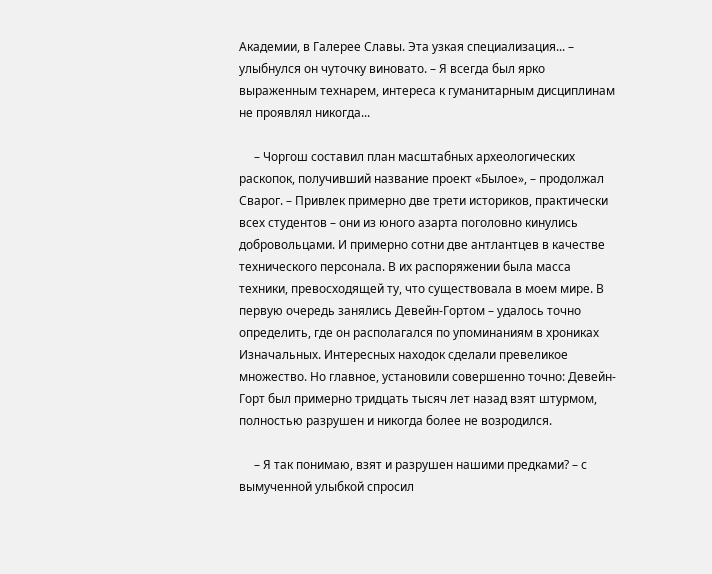Академии, в Галерее Славы. Эта узкая специализация... – улыбнулся он чуточку виновато. – Я всегда был ярко выраженным технарем, интереса к гуманитарным дисциплинам не проявлял никогда...

     – Чоргош составил план масштабных археологических раскопок, получивший название проект «Былое», – продолжал Сварог. – Привлек примерно две трети историков, практически всех студентов – они из юного азарта поголовно кинулись добровольцами. И примерно сотни две антлантцев в качестве технического персонала. В их распоряжении была масса техники, превосходящей ту, что существовала в моем мире. В первую очередь занялись Девейн-Гортом – удалось точно определить, где он располагался по упоминаниям в хрониках Изначальных. Интересных находок сделали превеликое множество. Но главное, установили совершенно точно: Девейн-Горт был примерно тридцать тысяч лет назад взят штурмом, полностью разрушен и никогда более не возродился.

     – Я так понимаю, взят и разрушен нашими предками? – с вымученной улыбкой спросил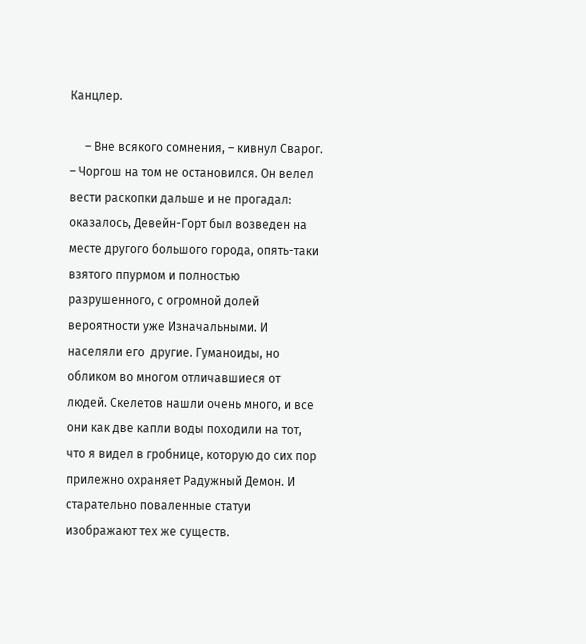Канцлер.

     – Вне всякого сомнения, – кивнул Сварог. – Чоргош на том не остановился. Он велел вести раскопки дальше и не прогадал: оказалось, Девейн-Горт был возведен на месте другого большого города, опять-таки взятого ппурмом и полностью разрушенного, с огромной долей вероятности уже Изначальными. И населяли его  другие. Гуманоиды, но обликом во многом отличавшиеся от людей. Скелетов нашли очень много, и все они как две капли воды походили на тот, что я видел в гробнице, которую до сих пор прилежно охраняет Радужный Демон. И старательно поваленные статуи изображают тех же существ.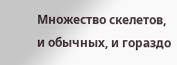Множество скелетов, и обычных, и гораздо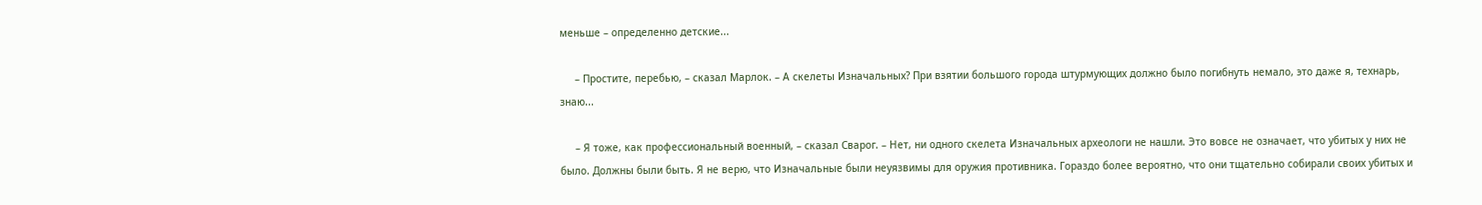меньше – определенно детские...

     – Простите, перебью, – сказал Марлок. – А скелеты Изначальных? При взятии большого города штурмующих должно было погибнуть немало, это даже я, технарь, знаю...

     – Я тоже, как профессиональный военный, – сказал Сварог. – Нет, ни одного скелета Изначальных археологи не нашли. Это вовсе не означает, что убитых у них не было. Должны были быть. Я не верю, что Изначальные были неуязвимы для оружия противника. Гораздо более вероятно, что они тщательно собирали своих убитых и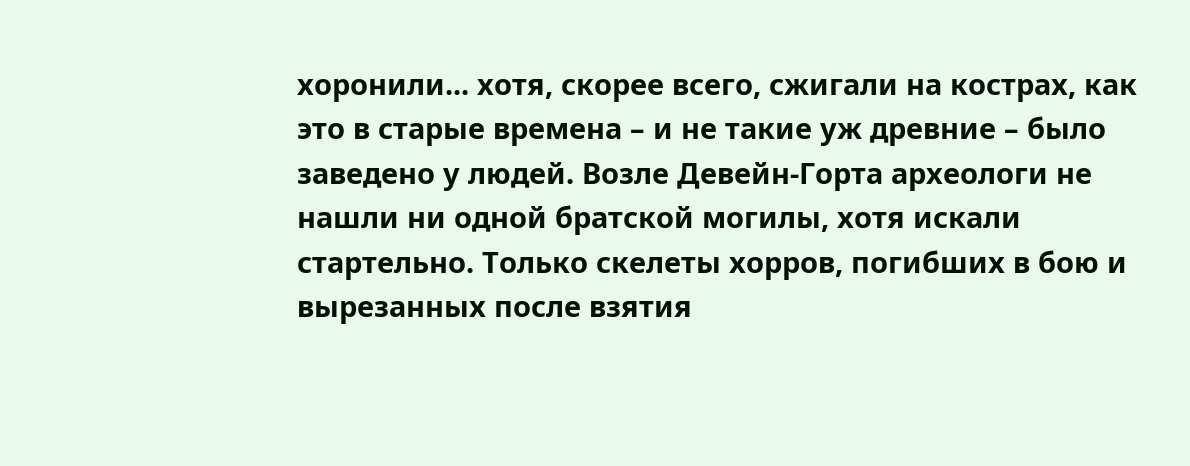хоронили... хотя, скорее всего, сжигали на кострах, как это в старые времена – и не такие уж древние – было заведено у людей. Возле Девейн-Горта археологи не нашли ни одной братской могилы, хотя искали стартельно. Только скелеты хорров, погибших в бою и вырезанных после взятия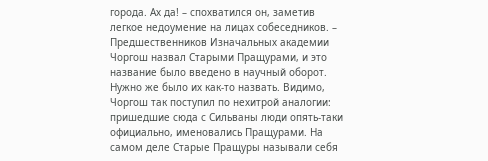города. Ах да! – спохватился он, заметив легкое недоумение на лицах собеседников. – Предшественников Изначальных академии Чоргош назвал Старыми Пращурами, и это название было введено в научный оборот. Нужно же было их как-то назвать. Видимо, Чоргош так поступил по нехитрой аналогии: пришедшие сюда с Сильваны люди опять-таки официально, именовались Пращурами. На самом деле Старые Пращуры называли себя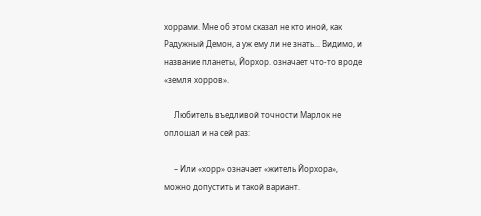хоррами. Мне об этом сказал не кто иной, как Радужный Демон, а уж ему ли не знать... Видимо, и название планеты, Йорхор. означает что-то вроде «земля хорров».

     Любитель въедливой точности Марлок не оплошал и на сей раз:

     – Или «хорр» означает «житель Йорхора», можно допустить и такой вариант.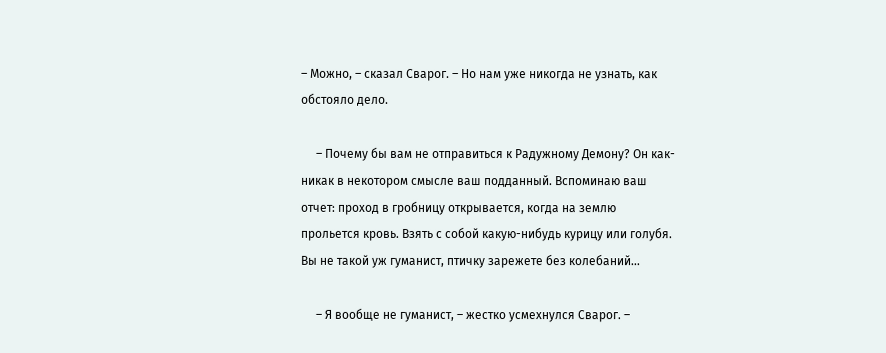– Можно, – сказал Сварог. – Но нам уже никогда не узнать, как обстояло дело.

     – Почему бы вам не отправиться к Радужному Демону? Он как-никак в некотором смысле ваш подданный. Вспоминаю ваш отчет: проход в гробницу открывается, когда на землю прольется кровь. Взять с собой какую-нибудь курицу или голубя. Вы не такой уж гуманист, птичку зарежете без колебаний...

     – Я вообще не гуманист, – жестко усмехнулся Сварог. –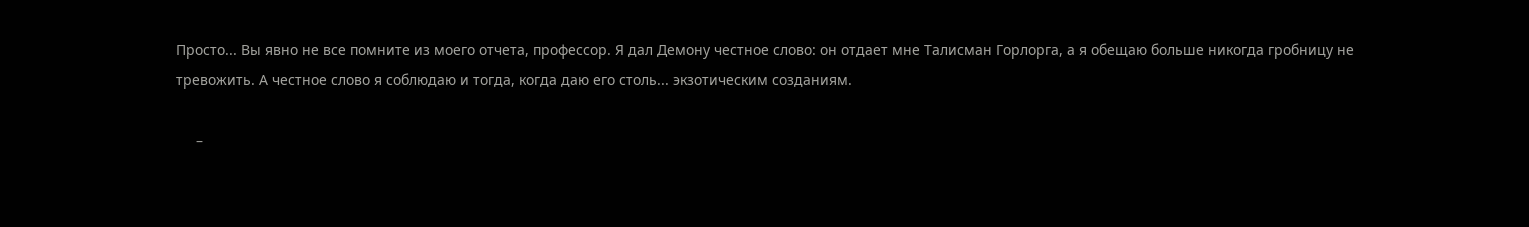Просто... Вы явно не все помните из моего отчета, профессор. Я дал Демону честное слово: он отдает мне Талисман Горлорга, а я обещаю больше никогда гробницу не тревожить. А честное слово я соблюдаю и тогда, когда даю его столь... экзотическим созданиям.

     –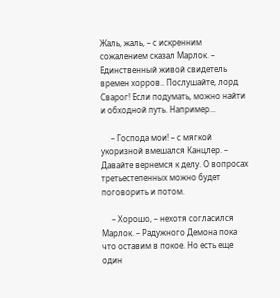Жаль, жаль, – с искренним сожалением сказал Марлок. – Единственный живой свидетель времен хорров.. Послушайте, лорд Сварог! Если подумать, можно найти и обходной путь. Например...

     – Господа мои! – с мягкой укоризной вмешался Канцлер. – Давайте вернемся к делу. О вопросах третьестепенных можно будет поговорить и потом.

     – Хорошо, – нехотя согласился Марлок. – Радужного Демона пока что оставим в покое. Но есть еще один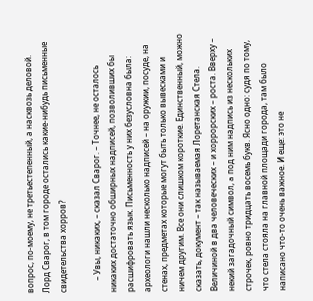вопрос, по-моему, не третьестепенный, а насквозь деловой. Лорд Сварог, в том городе остались какие-нибудь письменные свидетельства хорров?

      – Увы, никаких, – сказал Сварог. – Точнее, не осталось никаких достаточно обширных надписей, позволивших бы расшифровать язык. Письменность у них безусловна была: археологи нашли несколько надписей – на оружии, посуде, на стенах, предметах которые могут быть только вывесками и ничем другим. Все они слишком короткие. Единственный, можно сказать, документ – так называемая Лоретанская Стела. Величиной в два человеческих – и хоррорских – роста. Вверху – некий загадочный символ, a под ним надпись из нескольких строчек, ровно тридцать восемь букв. Ясно одно: судя по тому, что стела стояла на главной площади города, там было написано что-то очень важное. И еще: это не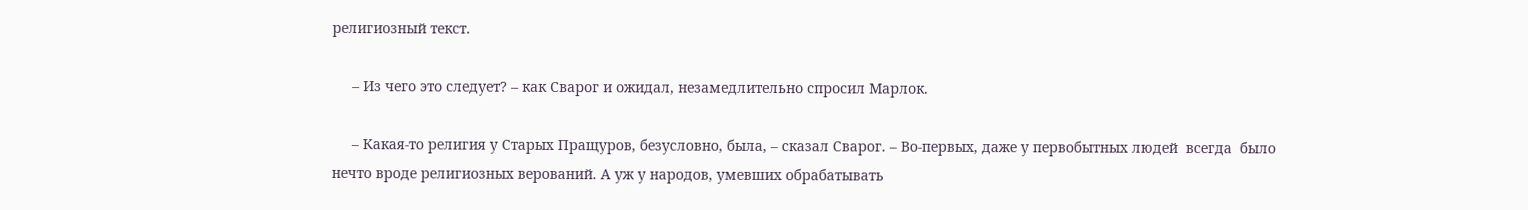религиозный текст.

     – Из чего это следует? – как Сварог и ожидал, незамедлительно спросил Марлок.

     – Какая-то религия у Старых Пращуров, безусловно, была, – сказал Сварог. – Во-первых, даже у первобытных людей  всегда  было нечто вроде религиозных верований. А уж у народов, умевших обрабатывать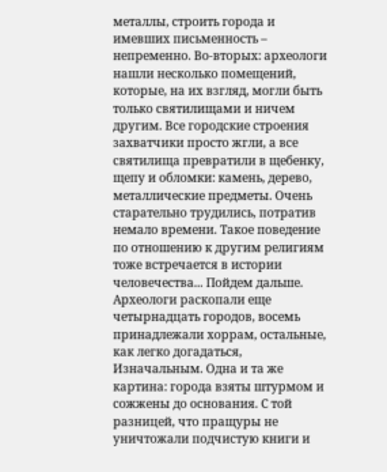металлы, строить города и имевших письменность – непременно. Во-вторых: археологи нашли несколько помещений, которые, на их взгляд, могли быть только святилищами и ничем другим. Все городские строения захватчики просто жгли, а все святилища превратили в щебенку, щепу и обломки: камень, дерево, металлические предметы. Очень старательно трудились, потратив немало времени. Такое поведение по отношению к другим религиям тоже встречается в истории человечества... Пойдем дальше. Археологи раскопали еще четырнадцать городов, восемь принадлежали хоррам, остальные, как легко догадаться, Изначальным. Одна и та же картина: города взяты штурмом и сожжены до основания. С той разницей, что пращуры не уничтожали подчистую книги и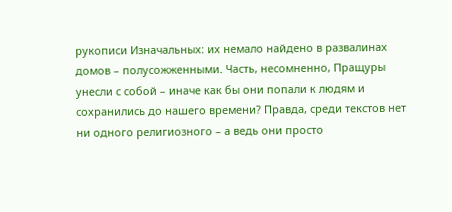рукописи Изначальных: их немало найдено в развалинах домов – полусожженными. Часть, несомненно, Пращуры унесли с собой – иначе как бы они попали к людям и сохранились до нашего времени? Правда, среди текстов нет ни одного религиозного – а ведь они просто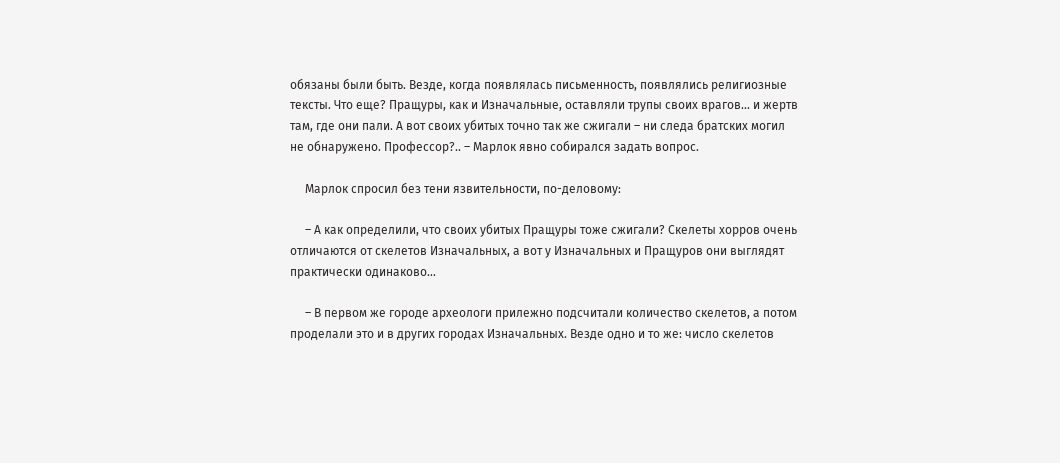обязаны были быть. Везде, когда появлялась письменность, появлялись религиозные тексты. Что еще? Пращуры, как и Изначальные, оставляли трупы своих врагов... и жертв там, где они пали. А вот своих убитых точно так же сжигали – ни следа братских могил не обнаружено. Профессор?.. – Марлок явно собирался задать вопрос.

     Марлок спросил без тени язвительности, по-деловому:

     – А как определили, что своих убитых Пращуры тоже сжигали? Скелеты хорров очень отличаются от скелетов Изначальных, а вот у Изначальных и Пращуров они выглядят практически одинаково...

     – В первом же городе археологи прилежно подсчитали количество скелетов, а потом проделали это и в других городах Изначальных. Везде одно и то же: число скелетов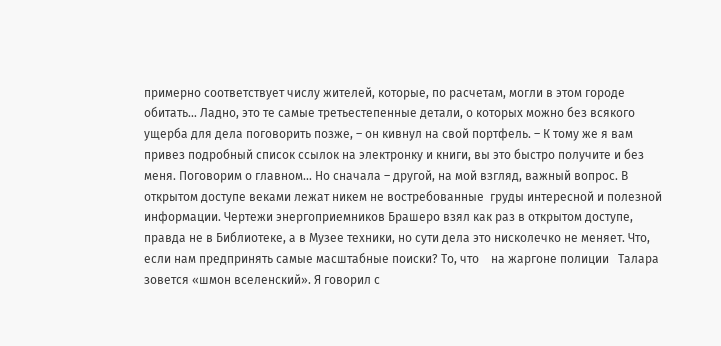примерно соответствует числу жителей, которые, по расчетам, могли в этом городе обитать... Ладно, это те самые третьестепенные детали, о которых можно без всякого ущерба для дела поговорить позже, – он кивнул на свой портфель. – К тому же я вам привез подробный список ссылок на электронку и книги, вы это быстро получите и без меня. Поговорим о главном... Но сначала – другой, на мой взгляд, важный вопрос. В открытом доступе веками лежат никем не востребованные  груды интересной и полезной информации. Чертежи энергоприемников Брашеро взял как раз в открытом доступе, правда не в Библиотеке, а в Музее техники, но сути дела это нисколечко не меняет. Что, если нам предпринять самые масштабные поиски? То, что    на жаргоне полиции   Талара зовется «шмон вселенский». Я говорил с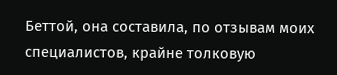Беттой, она составила, по отзывам моих специалистов, крайне толковую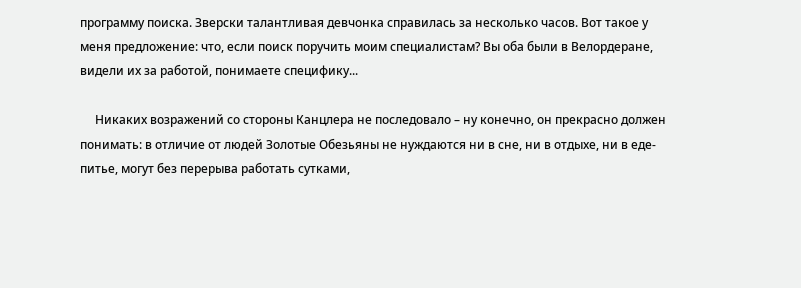программу поиска. Зверски талантливая девчонка справилась за несколько часов. Вот такое у меня предложение: что, если поиск поручить моим специалистам? Вы оба были в Велордеране, видели их за работой, понимаете специфику...

     Никаких возражений со стороны Канцлера не последовало – ну конечно, он прекрасно должен понимать: в отличие oт людей Золотые Обезьяны не нуждаются ни в сне, ни в отдыхе, ни в еде-питье, могут без перерыва работать сутками,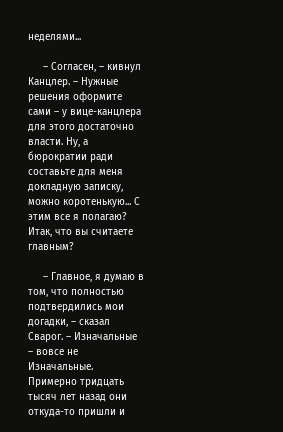неделями...

     – Согласен, – кивнул Канцлер. – Нужные решения оформите сами – у вице-канцлера для этого достаточно власти. Ну, а бюрократии ради составьте для меня докладную записку, можно коротенькую... С этим все я полагаю? Итак, что вы считаете главным?

     – Главное, я думаю в том, что полностью подтвердились мои догадки, – сказал Сварог. – Изначальные – вовсе не Изначальные. Примерно тридцать тысяч лет назад они откуда-то пришли и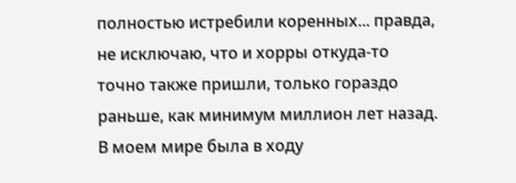полностью истребили коренных... правда, не исключаю, что и хорры откуда-то точно также пришли, только гораздо раньше, как минимум миллион лет назад. В моем мире была в ходу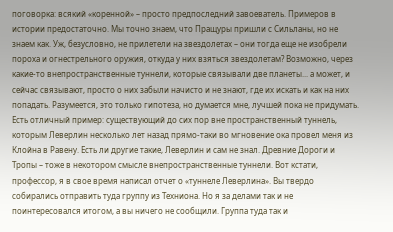поговорка: всякий «коренной» – просто предпоследний завоеватель. Примеров в истории предостаточно. Мы точно знаем, что Пращуры пришли с Сильланы, но не знаем как. Уж, безусловно, не прилетели на звездолетах – они тогда еще не изобрели пороха и огнестрельного оружия, откуда у них взяться звездолетам? Возможно, через какие-то внепространственные туннели, которые связывали две планеты... а может, и сейчас связывают, просто о них забыли начисто и не знают, где их искать и как на них попадать. Разумеется, это только гипотеза, но думается мне, лучшей пока не придумать. Есть отличный пример: существующий до сих пор вне пространственный туннель, которым Леверлин несколько лет назад прямо-таки во мгновение ока провел меня из Клойна в Равену. Есть ли другие такие, Леверлин и сам не знал. Древние Дороги и Тропы – тоже в некотором смысле внепространственные туннели. Вот кстати, профессор, я в свое время написал отчет о «туннеле Леверлина». Вы твердо собирались отправить туда группу из Техниона. Но я за делами так и не поинтересовался итогом, а вы ничего не сообщили. Группа туда так и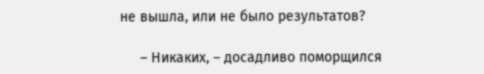не вышла, или не было результатов?

     – Никаких, – досадливо поморщился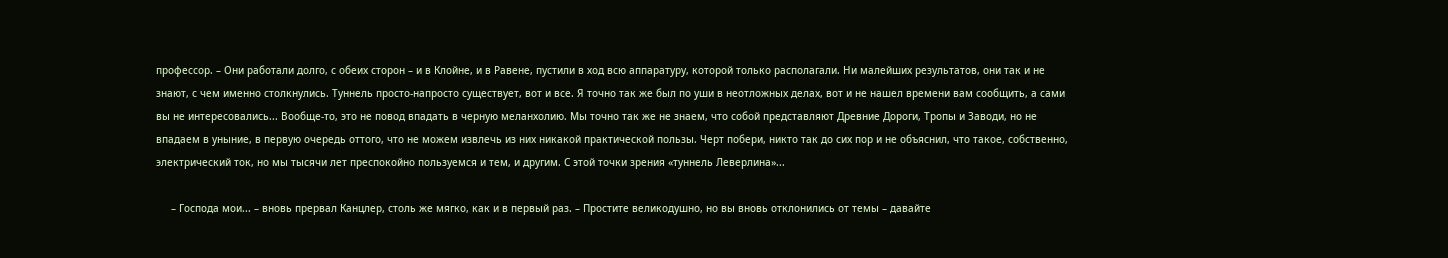профессор. – Они работали долго, с обеих сторон – и в Клойне, и в Равене, пустили в ход всю аппаратуру, которой только располагали. Ни малейших результатов, они так и не знают, с чем именно столкнулись. Туннель просто-напросто существует, вот и все. Я точно так же был по уши в неотложных делах, вот и не нашел времени вам сообщить, а сами вы не интересовались... Вообще-то, это не повод впадать в черную меланхолию. Мы точно так же не знаем, что собой представляют Древние Дороги, Тропы и Заводи, но не впадаем в уныние, в первую очередь оттого, что не можем извлечь из них никакой практической пользы. Черт побери, никто так до сих пор и не объяснил, что такое, собственно, электрический ток, но мы тысячи лет преспокойно пользуемся и тем, и другим. С этой точки зрения «туннель Леверлина»...

     – Господа мои... – вновь прервал Канцлер, столь же мягко, как и в первый раз. – Простите великодушно, но вы вновь отклонились от темы – давайте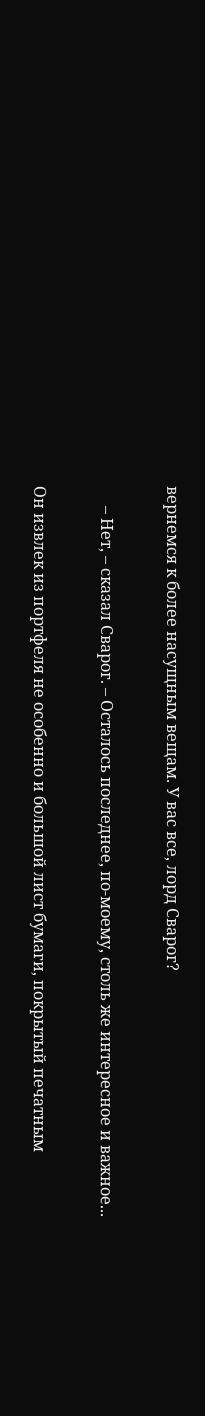вернемся к более насущным вещам. У вас все, лорд Сварог?

     – Нет, – сказал Сварог. – Осталось последнее, по-моему, столь же интересное и важное...

Он извлек из портфеля не особенно и большой лист бумаги, покрытый печатным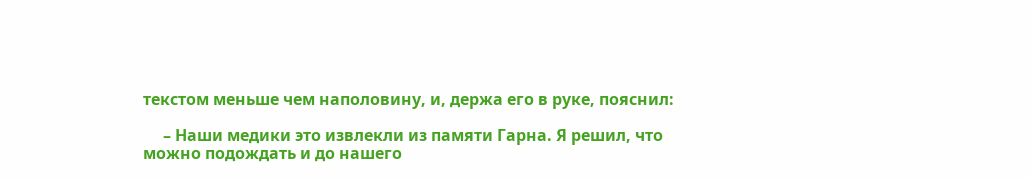текстом меньше чем наполовину, и, держа его в руке, пояснил:

     – Наши медики это извлекли из памяти Гарна. Я решил, что можно подождать и до нашего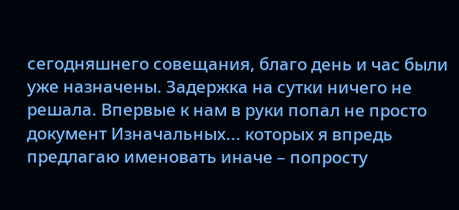сегодняшнего совещания, благо день и час были уже назначены. Задержка на сутки ничего не решала. Впервые к нам в руки попал не просто документ Изначальных... которых я впредь предлагаю именовать иначе – попросту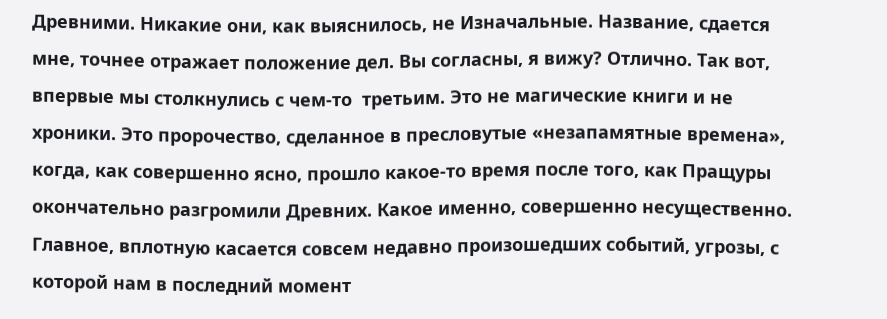Древними. Никакие они, как выяснилось, не Изначальные. Название, сдается мне, точнее отражает положение дел. Вы согласны, я вижу? Отлично. Так вот, впервые мы столкнулись с чем-то  третьим. Это не магические книги и не хроники. Это пророчество, сделанное в пресловутые «незапамятные времена», когда, как совершенно ясно, прошло какое-то время после того, как Пращуры окончательно разгромили Древних. Какое именно, совершенно несущественно. Главное, вплотную касается совсем недавно произошедших событий, угрозы, с которой нам в последний момент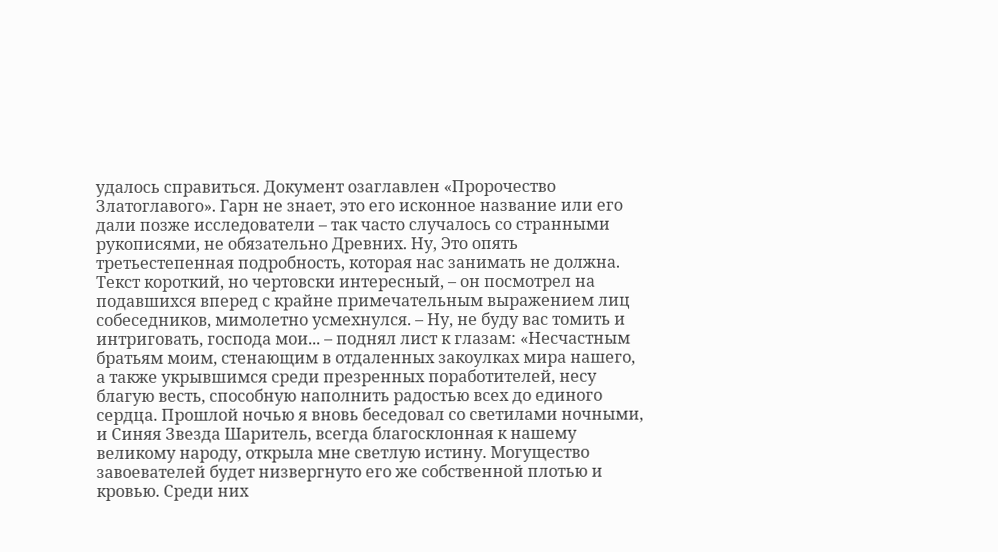удалось справиться. Документ озаглавлен «Пророчество Златоглавого». Гарн не знает, это его исконное название или его дали позже исследователи – так часто случалось со странными рукописями, не обязательно Древних. Ну, Это опять третьестепенная подробность, которая нас занимать не должна. Текст короткий, но чертовски интересный, – он посмотрел на подавшихся вперед с крайне примечательным выражением лиц собеседников, мимолетно усмехнулся. – Ну, не буду вас томить и интриговать, господа мои... – поднял лист к глазам: «Несчастным братьям моим, стенающим в отдаленных закоулках мира нашего, а также укрывшимся среди презренных поработителей, несу благую весть, способную наполнить радостью всех до единого сердца. Прошлой ночью я вновь беседовал со светилами ночными, и Синяя Звезда Шаритель, всегда благосклонная к нашему великому народу, открыла мне светлую истину. Могущество завоевателей будет низвергнуто его же собственной плотью и кровью. Среди них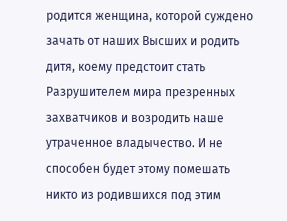родится женщина, которой суждено зачать от наших Высших и родить дитя, коему предстоит стать Разрушителем мира презренных захватчиков и возродить наше утраченное владычество. И не способен будет этому помешать никто из родившихся под этим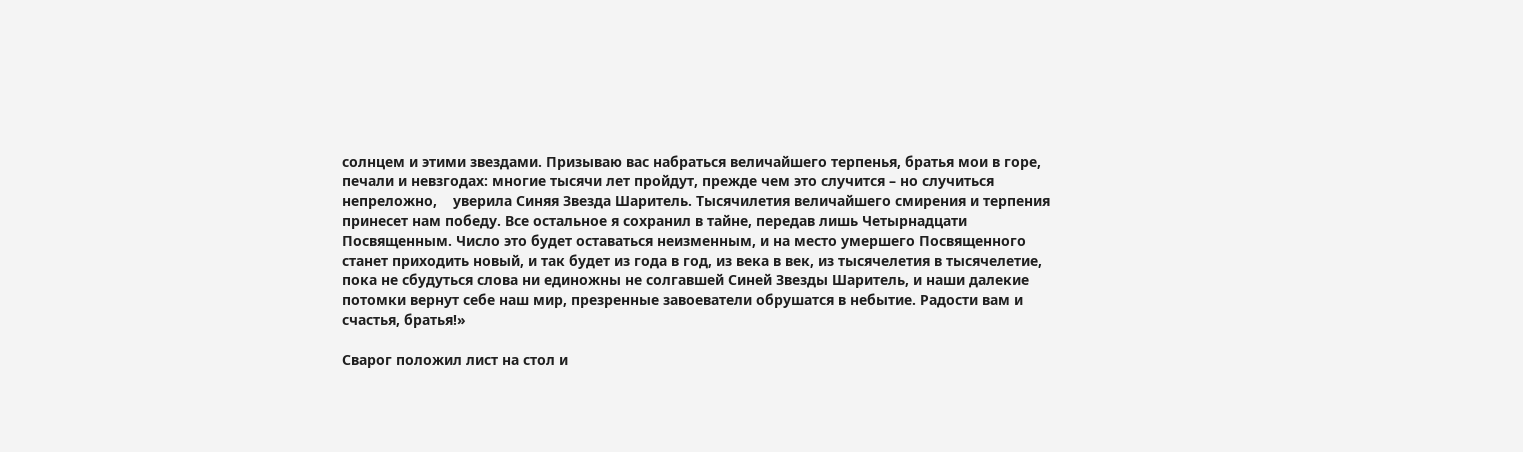солнцем и этими звездами. Призываю вас набраться величайшего терпенья, братья мои в горе, печали и невзгодах: многие тысячи лет пройдут, прежде чем это случится – но случиться непреложно,    уверила Синяя Звезда Шаритель. Тысячилетия величайшего смирения и терпения принесет нам победу. Все остальное я сохранил в тайне, передав лишь Четырнадцати Посвященным. Число это будет оставаться неизменным, и на место умершего Посвященного станет приходить новый, и так будет из года в год, из века в век, из тысячелетия в тысячелетие, пока не сбудуться слова ни единожны не солгавшей Синей Звезды Шаритель, и наши далекие потомки вернут себе наш мир, презренные завоеватели обрушатся в небытие. Радости вам и счастья, братья!»

Сварог положил лист на стол и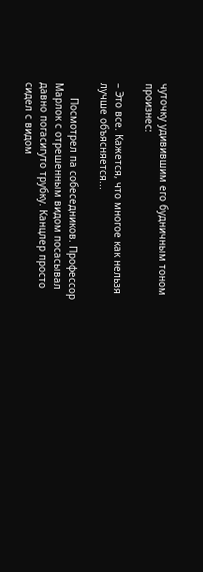чуточку удивившим его будничным тоном произнес:

– Это все. Кажется, что многое как нельзя лучше объясняется...

     Посмотрел па собеседников. Профессор Марлок с отрешенным видом посасывал давно погасигуто трубку. Канцлер просто сидел с видом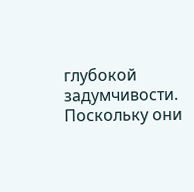глубокой задумчивости. Поскольку они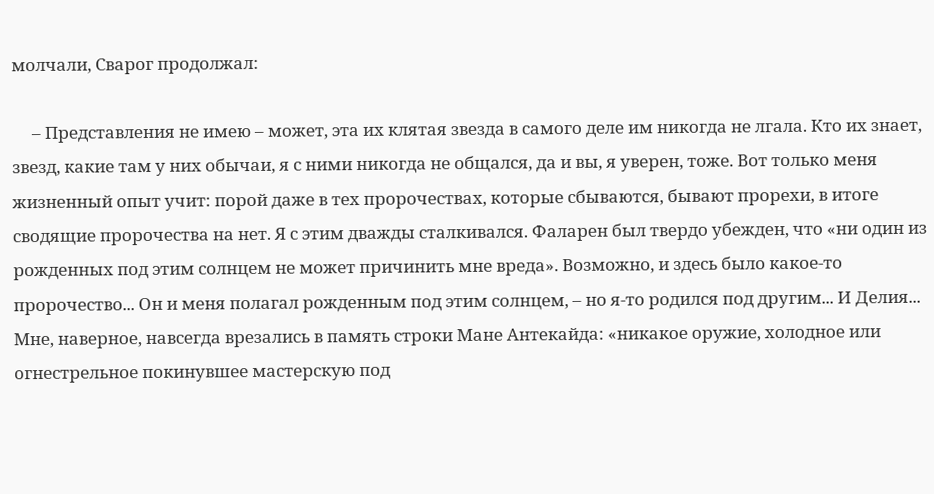молчали, Сварог продолжал:

     – Представления не имею – может, эта их клятая звезда в самого деле им никогда не лгала. Кто их знает, звезд, какие там у них обычаи, я с ними никогда не общался, да и вы, я уверен, тоже. Вот только меня жизненный опыт учит: порой даже в тех пророчествах, которые сбываются, бывают прорехи, в итоге сводящие пророчества на нет. Я с этим дважды сталкивался. Фаларен был твердо убежден, что «ни один из рожденных под этим солнцем не может причинить мне вреда». Возможно, и здесь было какое-то пророчество... Он и меня полагал рожденным под этим солнцем, – но я-то родился под другим... И Делия... Мне, наверное, навсегда врезались в память строки Мане Антекайда: «никакое оружие, холодное или oгнестрельное покинувшее мастерскую под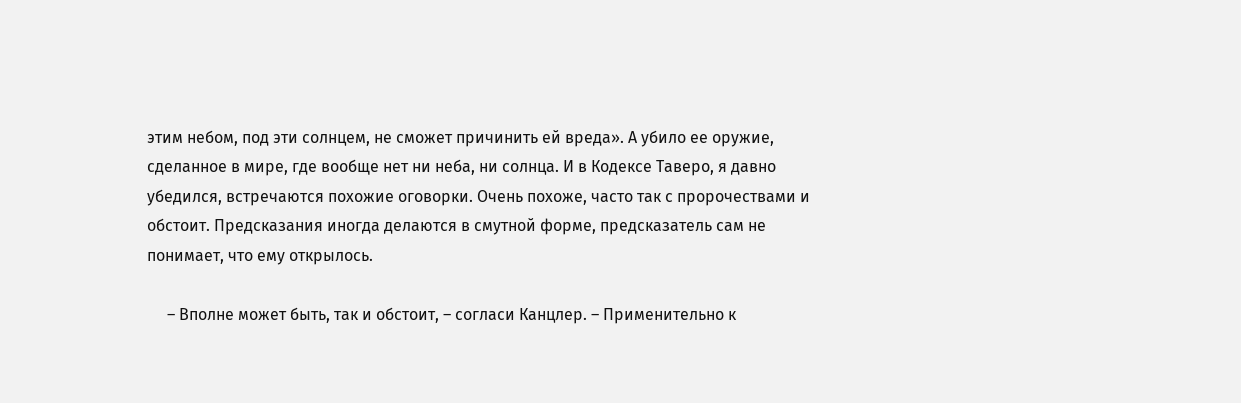этим небом, под эти солнцем, не сможет причинить ей вреда». А убило ее оружие, сделанное в мире, где вообще нет ни неба, ни солнца. И в Кодексе Таверо, я давно убедился, встречаются похожие оговорки. Очень похоже, часто так с пророчествами и обстоит. Предсказания иногда делаются в смутной форме, предсказатель сам не понимает, что ему открылось.

     – Вполне может быть, так и обстоит, – согласи Канцлер. – Применительно к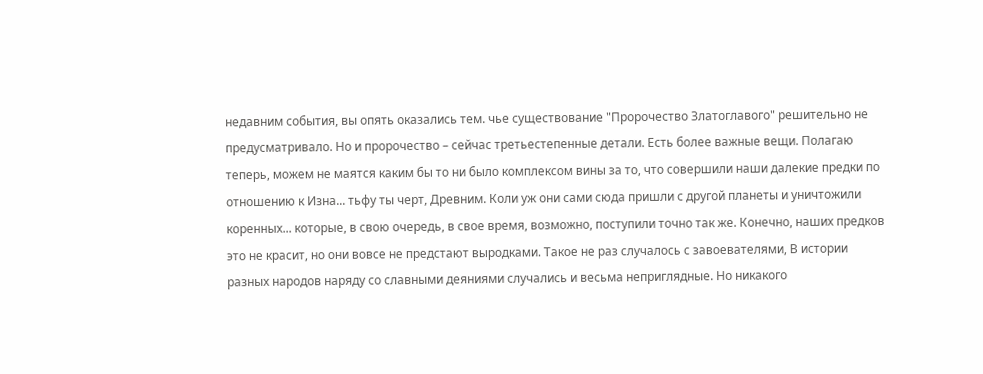недавним события, вы опять оказались тем. чье существование "Пророчество Златоглавого" решительно не предусматривало. Но и пророчество – сейчас третьестепенные детали. Есть более важные вещи. Полагаю  теперь, можем не маятся каким бы то ни было комплексом вины за то, что совершили наши далекие предки по отношению к Изна... тьфу ты черт, Древним. Коли уж они сами сюда пришли с другой планеты и уничтожили коренных... которые, в свою очередь, в свое время, возможно, поступили точно так же. Конечно, наших предков это не красит, но они вовсе не предстают выродками. Такое не раз случалось с завоевателями, В истории разных народов наряду со славными деяниями случались и весьма неприглядные. Но никакого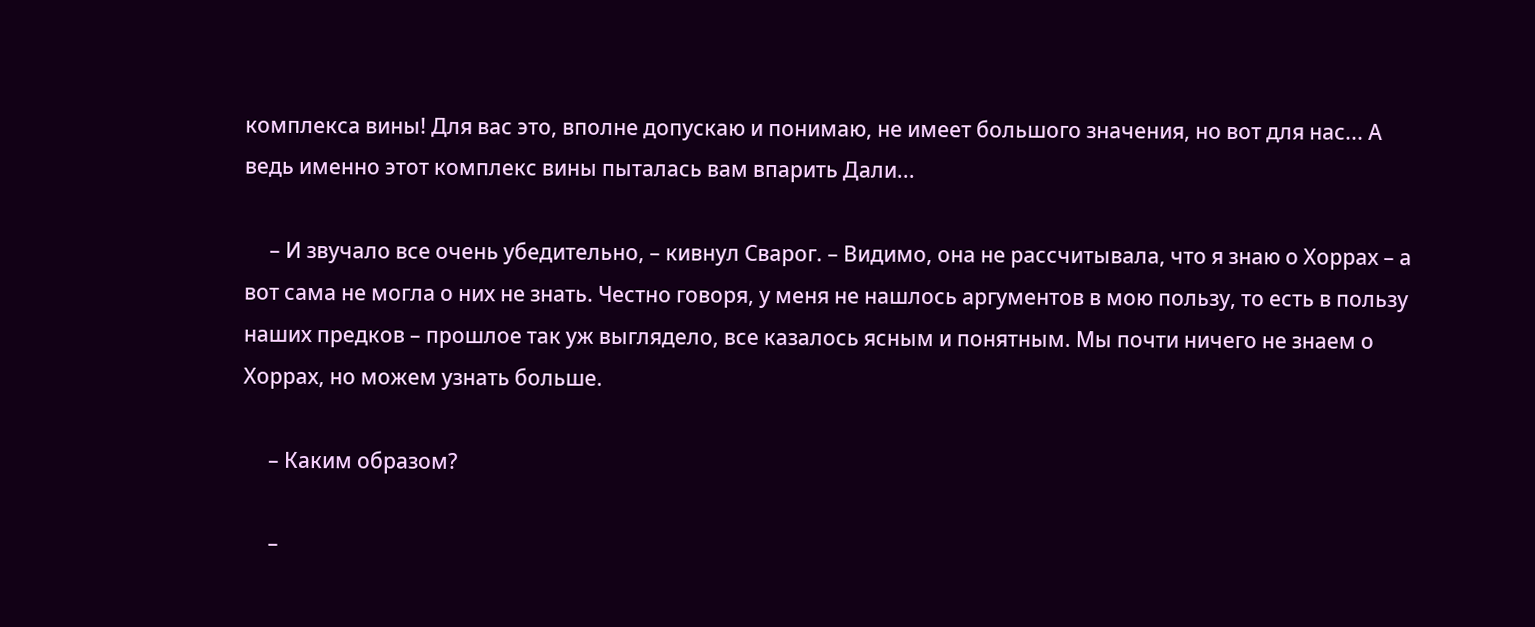комплекса вины! Для вас это, вполне допускаю и понимаю, не имеет большого значения, но вот для нас... А ведь именно этот комплекс вины пыталась вам впарить Дали...

     – И звучало все очень убедительно, – кивнул Сварог. – Видимо, она не рассчитывала, что я знаю о Хоррах – а вот сама не могла о них не знать. Честно говоря, у меня не нашлось аргументов в мою пользу, то есть в пользу наших предков – прошлое так уж выглядело, все казалось ясным и понятным. Мы почти ничего не знаем о Хоррах, но можем узнать больше.

     – Каким образом?

     –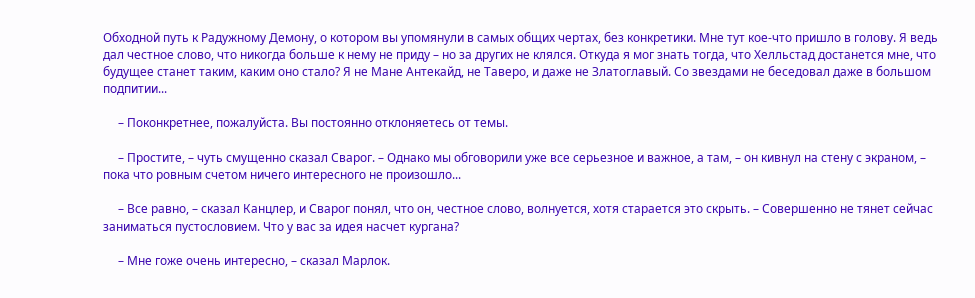Обходной путь к Радужному Демону, о котором вы упомянули в самых общих чертах, без конкретики. Мне тут кое-что пришло в голову. Я ведь дал честное слово, что никогда больше к нему не приду – но за других не клялся. Откуда я мог знать тогда, что Хелльстад достанется мне, что будущее станет таким, каким оно стало? Я не Мане Антекайд, не Таверо, и даже не Златоглавый. Со звездами не беседовал даже в большом подпитии...

     – Поконкретнее, пожалуйста. Вы постоянно отклоняетесь от темы.

     – Простите, – чуть смущенно сказал Сварог. – Однако мы обговорили уже все серьезное и важное, а там, – он кивнул на стену с экраном, – пока что ровным счетом ничего интересного не произошло...

     – Все равно, – сказал Канцлер, и Сварог понял, что он, честное слово, волнуется, хотя старается это скрыть. – Совершенно не тянет сейчас заниматься пустословием. Что у вас за идея насчет кургана?

     – Мне гоже очень интересно, – сказал Марлок.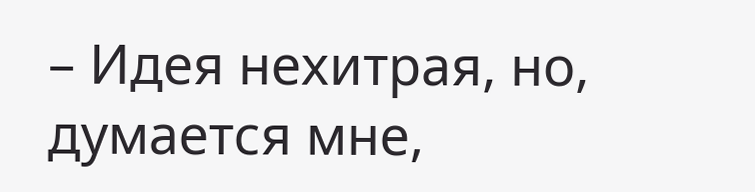– Идея нехитрая, но, думается мне,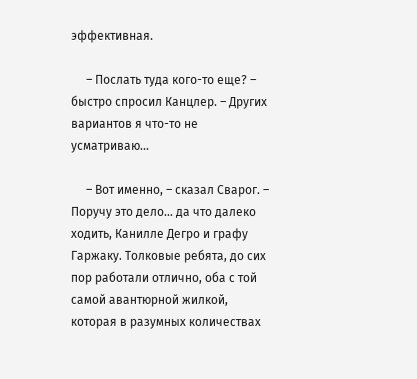эффективная.

     – Послать туда кого-то еще? – быстро спросил Канцлер. – Других вариантов я что-то не усматриваю...

     – Вот именно, – сказал Сварог. – Поручу это дело... да что далеко ходить, Канилле Дегро и графу Гаржаку. Толковые ребята, до сих пор работали отлично, оба с той самой авантюрной жилкой, которая в разумных количествах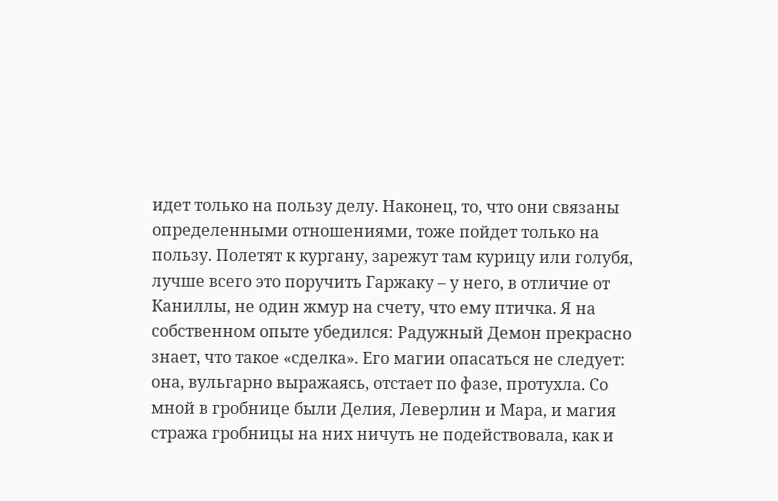идет только на пользу делу. Наконец, то, что они связаны определенными отношениями, тоже пойдет только на пользу. Полетят к кургану, зарежут там курицу или голубя, лучше всего это поручить Гаржаку – у него, в отличие от Каниллы, не один жмур на счету, что ему птичка. Я на собственном опыте убедился: Радужный Демон прекрасно знает, что такое «сделка». Его магии опасаться не следует: она, вульгарно выражаясь, отстает по фазе, протухла. Со мной в гробнице были Делия, Леверлин и Мара, и магия стража гробницы на них ничуть не подействовала, как и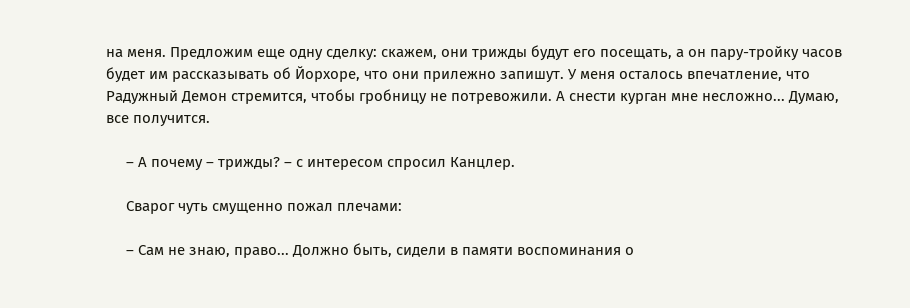на меня. Предложим еще одну сделку: скажем, они трижды будут его посещать, а он пару-тройку часов будет им рассказывать об Йорхоре, что они прилежно запишут. У меня осталось впечатление, что Радужный Демон стремится, чтобы гробницу не потревожили. А снести курган мне несложно... Думаю, все получится.

     – А почему – трижды? – с интересом спросил Канцлер.

     Сварог чуть смущенно пожал плечами:

     – Сам не знаю, право... Должно быть, сидели в памяти воспоминания о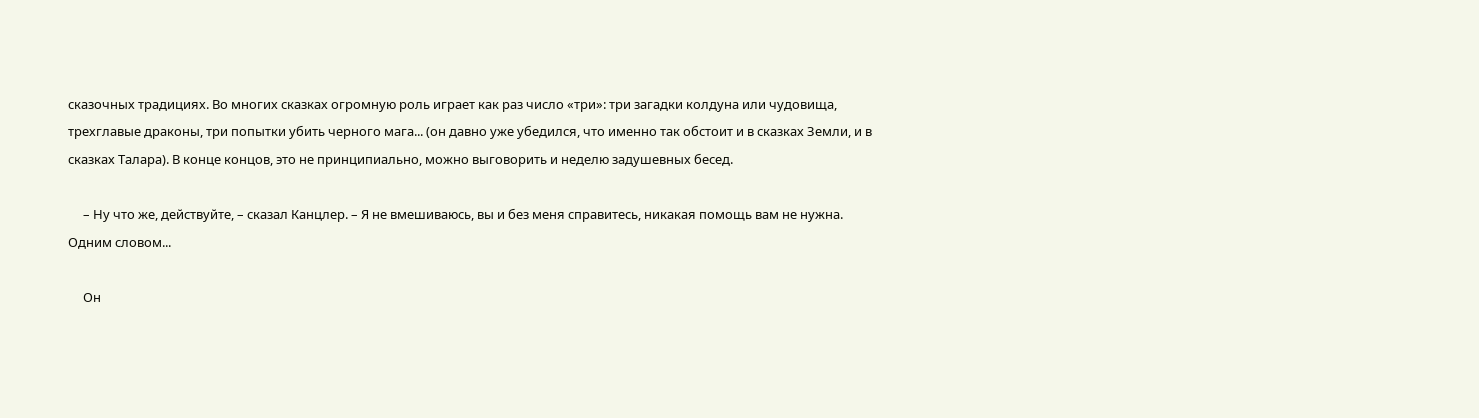сказочных традициях. Во многих сказках огромную роль играет как раз число «три»: три загадки колдуна или чудовища, трехглавые драконы, три попытки убить черного мага... (он давно уже убедился, что именно так обстоит и в сказках Земли, и в сказках Талара). В конце концов, это не принципиально, можно выговорить и неделю задушевных бесед.

     – Ну что же, действуйте, – сказал Канцлер. – Я не вмешиваюсь, вы и без меня справитесь, никакая помощь вам не нужна. Одним словом...

     Он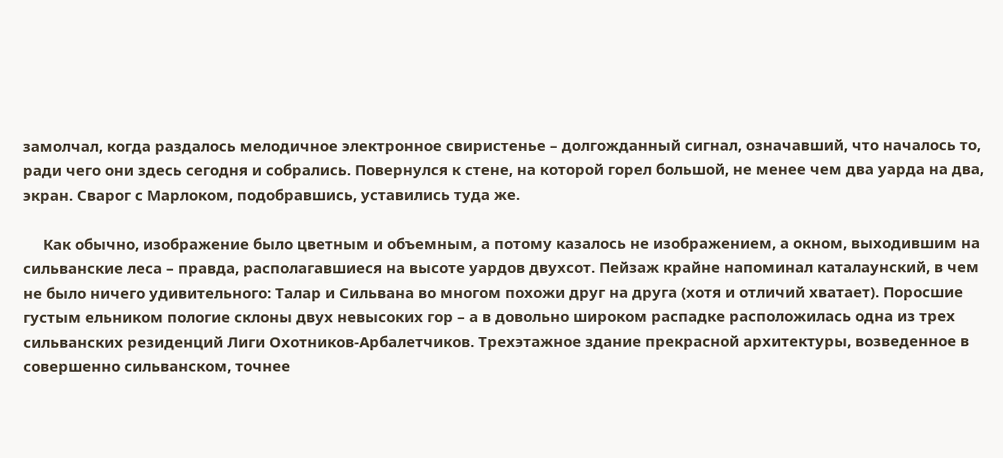замолчал, когда раздалось мелодичное электронное свиристенье – долгожданный сигнал, означавший, что началось то, ради чего они здесь сегодня и собрались. Повернулся к стене, на которой горел большой, не менее чем два уарда на два, экран. Сварог с Марлоком, подобравшись, уставились туда же.

     Как обычно, изображение было цветным и объемным, а потому казалось не изображением, а окном, выходившим на сильванские леса – правда, располагавшиеся на высоте уардов двухсот. Пейзаж крайне напоминал каталаунский, в чем не было ничего удивительного: Талар и Сильвана во многом похожи друг на друга (хотя и отличий хватает). Поросшие густым ельником пологие склоны двух невысоких гор – а в довольно широком распадке расположилась одна из трех сильванских резиденций Лиги Охотников-Арбалетчиков. Трехэтажное здание прекрасной архитектуры, возведенное в совершенно сильванском, точнее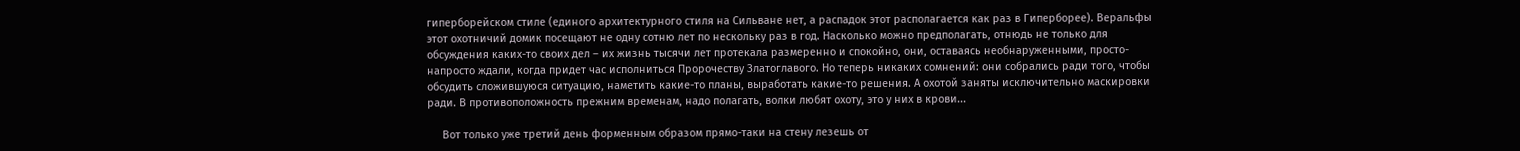гиперборейском стиле (единого архитектурного стиля на Сильване нет, а распадок этот располагается как раз в Гиперборее). Веральфы этот охотничий домик посещают не одну сотню лет по нескольку раз в год. Насколько можно предполагать, отнюдь не только для обсуждения каких-то своих дел – их жизнь тысячи лет протекала размеренно и спокойно, они, оставаясь необнаруженными, просто-напросто ждали, когда придет час исполниться Пророчеству Златоглавого. Но теперь никаких сомнений: они собрались ради того, чтобы обсудить сложившуюся ситуацию, наметить какие-то планы, выработать какие-то решения. А охотой заняты исключительно маскировки ради. В противоположность прежним временам, надо полагать, волки любят охоту, это у них в крови...

     Вот только уже третий день форменным образом прямо-таки на стену лезешь от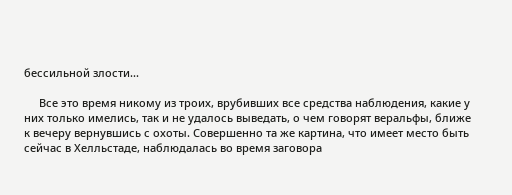бессильной злости...

     Все это время никому из троих, врубивших все средства наблюдения, какие у них только имелись, так и не удалось выведать, о чем говорят веральфы, ближе к вечеру вернувшись с охоты. Совершенно та же картина, что имеет место быть сейчас в Хелльстаде, наблюдалась во время заговора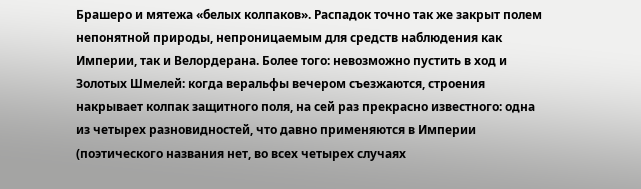Брашеро и мятежа «белых колпаков». Распадок точно так же закрыт полем непонятной природы, непроницаемым для средств наблюдения как Империи, так и Велордерана. Более того: невозможно пустить в ход и Золотых Шмелей: когда веральфы вечером съезжаются, строения накрывает колпак защитного поля, на сей раз прекрасно известного: одна из четырех разновидностей, что давно применяются в Империи (поэтического названия нет, во всех четырех случаях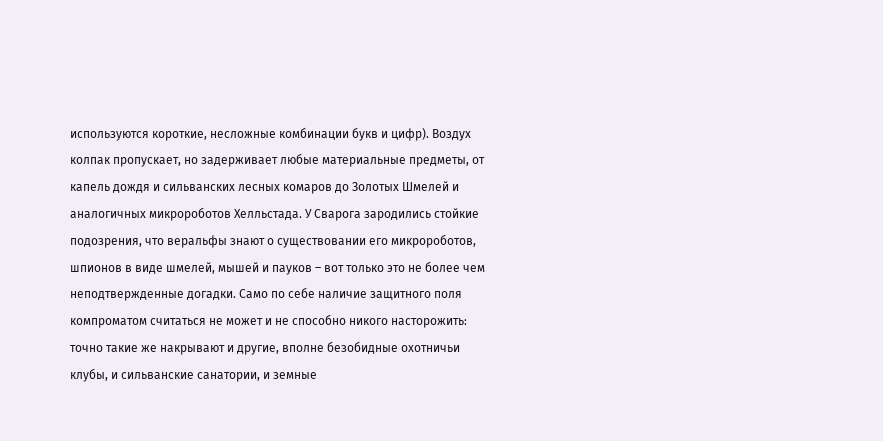используются короткие, несложные комбинации букв и цифр). Воздух колпак пропускает, но задерживает любые материальные предметы, от капель дождя и сильванских лесных комаров до Золотых Шмелей и аналогичных микророботов Хелльстада. У Сварога зародились стойкие подозрения, что веральфы знают о существовании его микророботов, шпионов в виде шмелей, мышей и пауков – вот только это не более чем неподтвержденные догадки. Само по себе наличие защитного поля компроматом считаться не может и не способно никого насторожить: точно такие же накрывают и другие, вполне безобидные охотничьи клубы, и сильванские санатории, и земные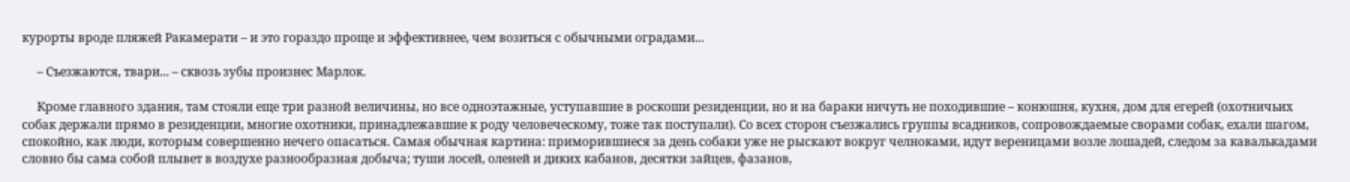курорты вроде пляжей Ракамерати – и это гораздо проще и эффективнее, чем возиться с обычными оградами...

     – Съезжаются, твари... – сквозь зубы произнес Марлок.

     Кроме главного здания, там стояли еще три разной величины, но все одноэтажные, уступавшие в роскоши резиденции, но и на бараки ничуть не походившие – конюшня, кухня, дом для егерей (охотничьих собак держали прямо в резиденции, многие охотники, принадлежавшие к роду человеческому, тоже так поступали). Со всех сторон съезжались группы всадников, сопровождаемые сворами собак, ехали шагом, спокойно, как люди, которым совершенно нечего опасаться. Самая обычная картина: приморившиеся за день собаки уже не рыскают вокруг челноками, идут вереницами возле лошадей, следом за кавалькадами словно бы сама собой плывет в воздухе разнообразная добыча; туши лосей, оленей и диких кабанов, десятки зайцев, фазанов,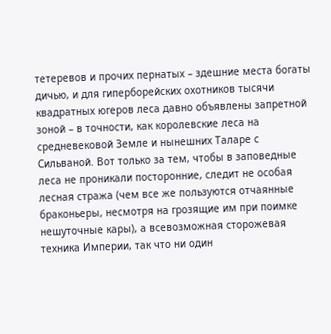тетеревов и прочих пернатых – здешние места богаты дичью, и для гиперборейских охотников тысячи квадратных югеров леса давно объявлены запретной зоной – в точности, как королевские леса на средневековой Земле и нынешних Таларе с Сильваной. Вот только за тем, чтобы в заповедные леса не проникали посторонние, следит не особая лесная стража (чем все же пользуются отчаянные браконьеры, несмотря на грозящие им при поимке нешуточные кары), а всевозможная сторожевая техника Империи, так что ни один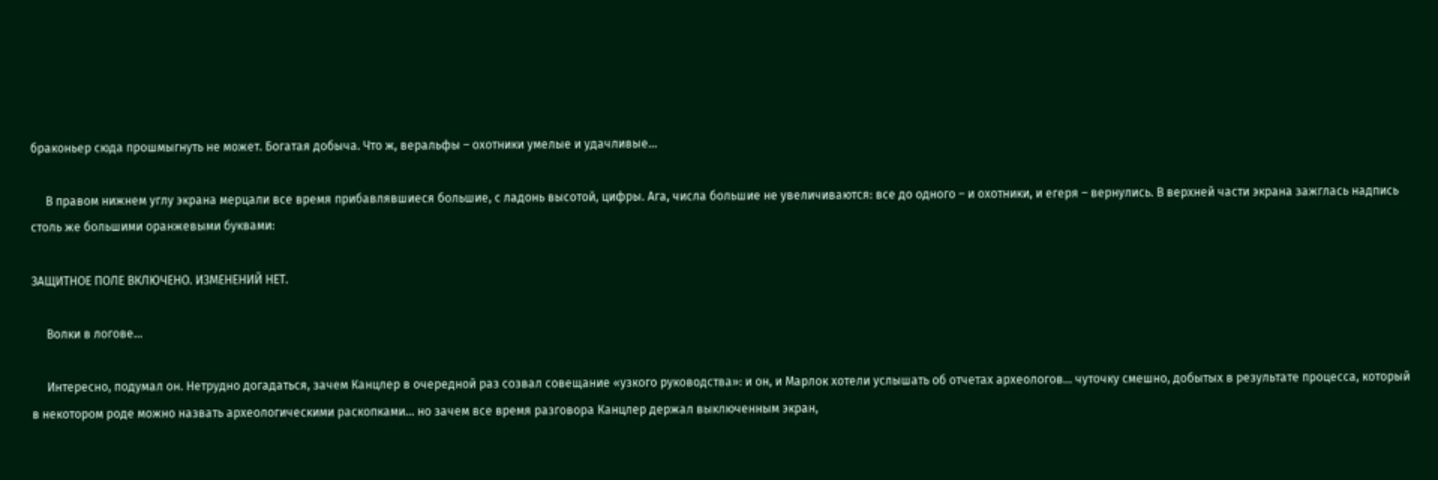браконьер сюда прошмыгнуть не может. Богатая добыча. Что ж, веральфы – охотники умелые и удачливые...

     В правом нижнем углу экрана мерцали все время прибавлявшиеся большие, с ладонь высотой, цифры. Ага, числа большие не увеличиваются: все до одного – и охотники, и егеря – вернулись. В верхней части экрана зажглась надпись столь же большими оранжевыми буквами:

ЗАЩИТНОЕ ПОЛЕ ВКЛЮЧЕНО. ИЗМЕНЕНИЙ НЕТ.

     Волки в логове...

     Интересно, подумал он. Нетрудно догадаться, зачем Канцлер в очередной раз созвал совещание «узкого руководства»: и он, и Марлок хотели услышать об отчетах археологов... чуточку смешно, добытых в результате процесса, который в некотором роде можно назвать археологическими раскопками... но зачем все время разговора Канцлер держал выключенным экран,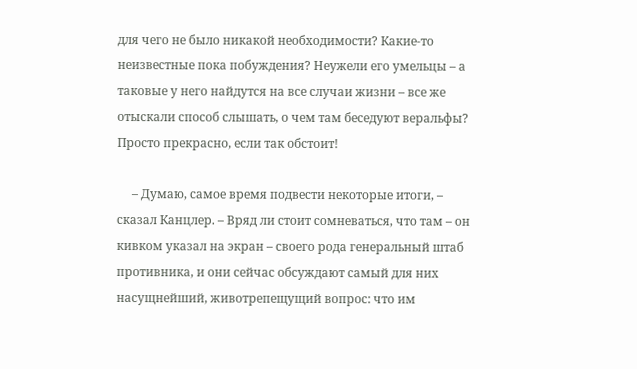для чего не было никакой необходимости? Какие-то неизвестные пока побуждения? Неужели его умельцы – а таковые у него найдутся на все случаи жизни – все же отыскали способ слышать, о чем там беседуют веральфы? Просто прекрасно, если так обстоит!

     – Думаю, самое время подвести некоторые итоги, – сказал Канцлер. – Вряд ли стоит сомневаться, что там – он кивком указал на экран – своего рода генеральный штаб противника, и они сейчас обсуждают самый для них насущнейший, животрепещущий вопрос: что им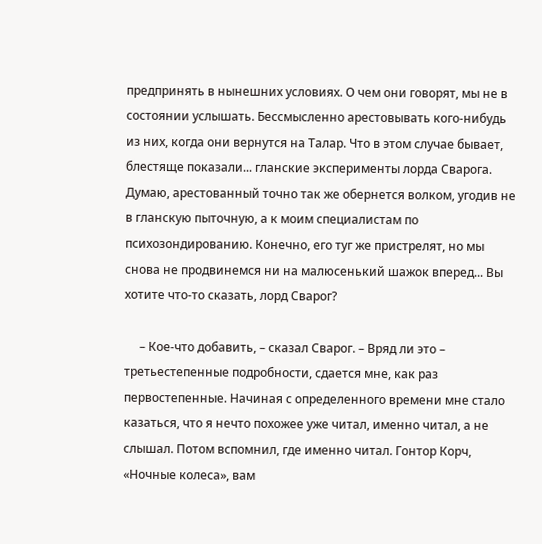предпринять в нынешних условиях. О чем они говорят, мы не в состоянии услышать. Бессмысленно арестовывать кого-нибудь из них, когда они вернутся на Талар. Что в этом случае бывает, блестяще показали... гланские эксперименты лорда Сварога. Думаю, арестованный точно так же обернется волком, угодив не в гланскую пыточную, а к моим специалистам по психозондированию. Конечно, его туг же пристрелят, но мы снова не продвинемся ни на малюсенький шажок вперед... Вы хотите что-то сказать, лорд Сварог?

     – Кое-что добавить, – сказал Сварог. – Вряд ли это – третьестепенные подробности, сдается мне, как раз первостепенные. Начиная с определенного времени мне стало казаться, что я нечто похожее уже читал, именно читал, а не слышал. Потом вспомнил, где именно читал. Гонтор Корч, «Ночные колеса», вам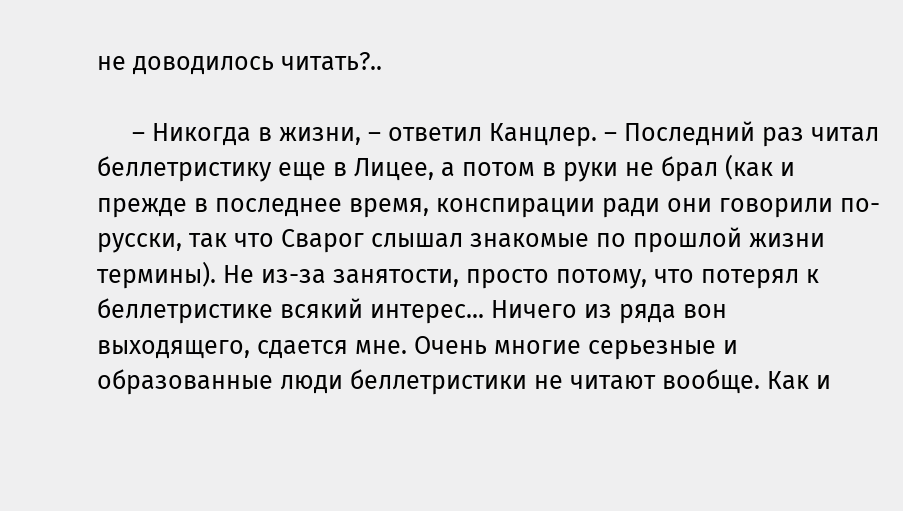не доводилось читать?..

     – Никогда в жизни, – ответил Канцлер. – Последний раз читал беллетристику еще в Лицее, а потом в руки не брал (как и прежде в последнее время, конспирации ради они говорили по-русски, так что Сварог слышал знакомые по прошлой жизни термины). Не из-за занятости, просто потому, что потерял к беллетристике всякий интерес... Ничего из ряда вон выходящего, сдается мне. Очень многие серьезные и образованные люди беллетристики не читают вообще. Как и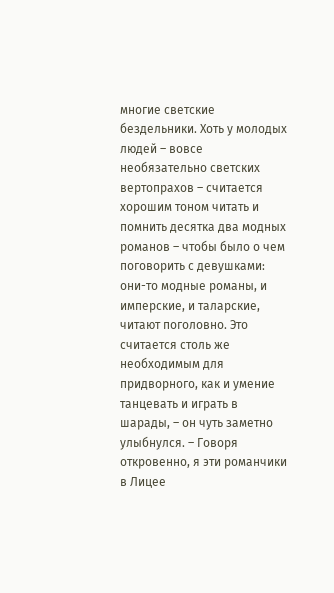многие светские бездельники. Хоть у молодых людей – вовсе необязательно светских вертопрахов – считается хорошим тоном читать и помнить десятка два модных романов – чтобы было о чем поговорить с девушками: они-то модные романы, и имперские, и таларские, читают поголовно. Это считается столь же необходимым для придворного, как и умение танцевать и играть в шарады, – он чуть заметно улыбнулся. – Говоря откровенно, я эти романчики в Лицее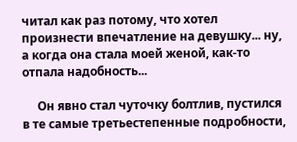читал как раз потому, что хотел произнести впечатление на девушку... ну, а когда она стала моей женой, как-то отпала надобность...

     Он явно стал чуточку болтлив, пустился в те самые третьестепенные подробности,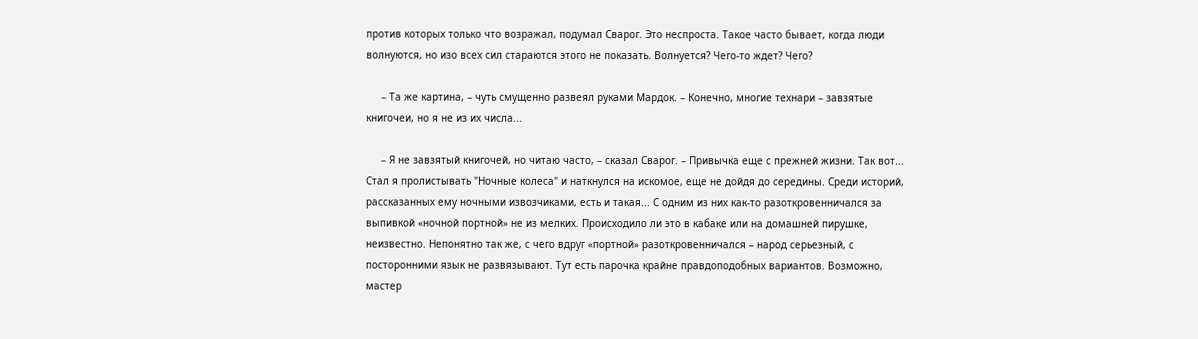против которых только что возражал, подумал Сварог. Это неспроста. Такое часто бывает, когда люди волнуются, но изо всех сил стараются этого не показать. Волнуется? Чего-то ждет? Чего?

     – Та же картина, – чуть смущенно развеял руками Мардок. – Конечно, многие технари – завзятые книгочеи, но я не из их числа...

     – Я не завзятый книгочей, но читаю часто, – сказал Сварог. – Привычка еще с прежней жизни. Так вот... Стал я пролистывать "Ночные колеса" и наткнулся на искомое, еще не дойдя до середины. Среди историй, рассказанных ему ночными извозчиками, есть и такая... С одним из них как-то разоткровенничался за выпивкой «ночной портной» не из мелких. Происходило ли это в кабаке или на домашней пирушке, неизвестно. Непонятно так же, с чего вдруг «портной» разоткровенничался – народ серьезный, с посторонними язык не развязывают. Тут есть парочка крайне правдоподобных вариантов. Возможно, мастер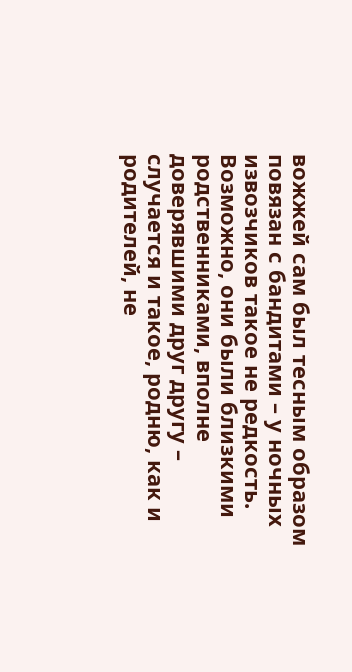вожжей сам был тесным образом повязан с бандитами – у ночных извозчиков такое не редкость. Возможно, они были близкими родственниками, вполне доверявшими друг другу – случается и такое, родню, как и родителей, не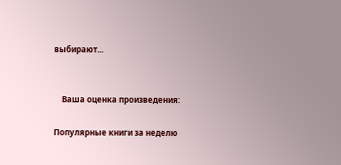выбирают...


    Ваша оценка произведения:

Популярные книги за неделю